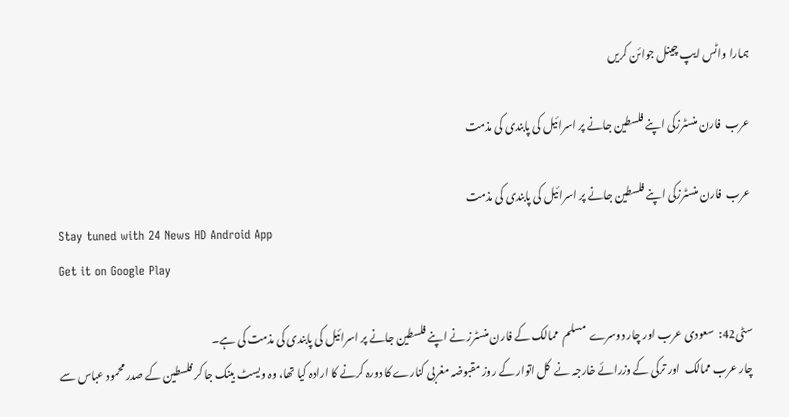ہمارا واٹس ایپ چینل جوائن کریں

عرب  فارن منسٹرزکی اپنے فلسطین جانے پر اسرائیل کی پابندی کی مذمت

عرب  فارن منسٹرزکی اپنے فلسطین جانے پر اسرائیل کی پابندی کی مذمت
Stay tuned with 24 News HD Android App
Get it on Google Play

سٹی42:  سعودی عرب اور چار دوسرے  مسلم  ممالک کے فارن منسٹرز نے اپنے فلسطین جانے پر اسرائیل کی پابندی کی مذمت کی ہے۔
چار عرب ممالک  اور ترکی کے وزرائے خارجہ نے  کل اتوار کے روز مقبوضہ مغربی کنارے کا دورہ کرنے کا ارادہ کیا تھا، وہ ویسٹ بینک جا کر فلسطین کے صدر محمود عباس سے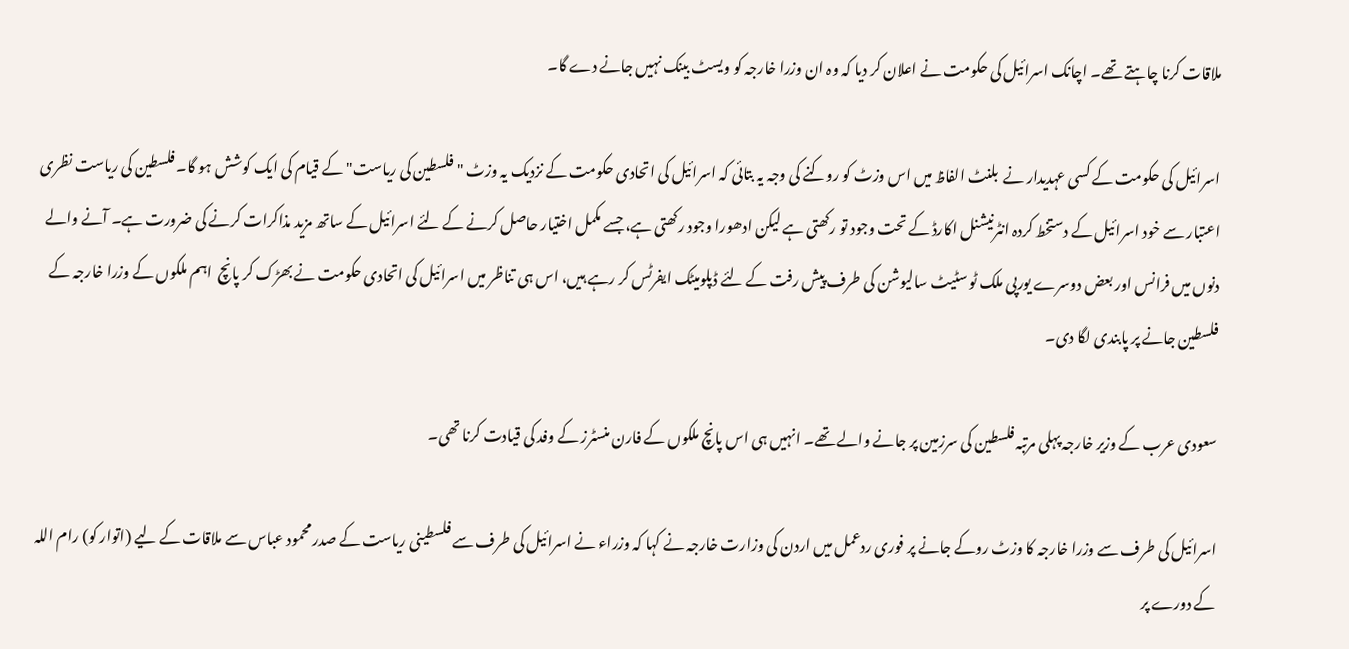ملاقات کرنا چاہتے تھے۔ اچانک اسرائیل کی حکومت نے اعلان کر دیا کہ وہ ان وزرا خارجہ کو ویسٹ بینک نہیں جانے دے گا۔

اسرائیل کی حکومت کے کسی عہدیدار نے  بلنٹ الفاظ میں اس وزٹ کو روکنے کی وجہ یہ بتائی کہ اسرائیل کی اتحادی حکومت کے نزدیک یہ وزٹ "فلسطین کی ریاست" کے قیام کی ایک کوشش ہو گا۔ فلسطین کی ریاست نظری اعتبار سے خود اسرائیل کے دستخط کردہ انٹرنیشنل اکارڈ کے تحت وجود تو رکھتی ہے لیکن ادھورا وجود رکھتی ہے، جسے مکمل اختیار حاصل کرنے کے لئے اسرائیل کے ساتھ مزید مذاکرات کرنے کی ضرورت ہے۔ آنے والے دنوں میں فرانس اور بعض دوسرے یورپی ملک ٹو سٹیٹ سالیوشن کی طرف پیش رفت کے لئے ڈپلومیٹک ایفرٹس کر رہے ہیں، اس ہی تناظر میں اسرائیل کی اتحادی حکومت نے بھڑک کر پانچ  اہم ملکوں کے وزرا خارجہ کے فلسطین جانے پر پابندی لگا دی۔

سعودی عرب کے وزیر خارجہ پہلی مرتبہ فلسطین کی سرزمین پر جانے والے تھے۔ انہیں ہی اس پانچ ملکوں کے فارن منسٹرز کے وفد کی قیادت کرنا تھی۔

اسرائیل کی طرف سے وزرا خارجہ کا وزٹ روکے جانے پر فوری ردعمل میں اردن کی وزارت خارجہ نے کہا کہ وزراء نے اسرائیل کی طرف سے فلسطینی ریاست کے صدر محمود عباس سے ملاقات کے لیے (اتوار کو) رام اللہ کے دورے پر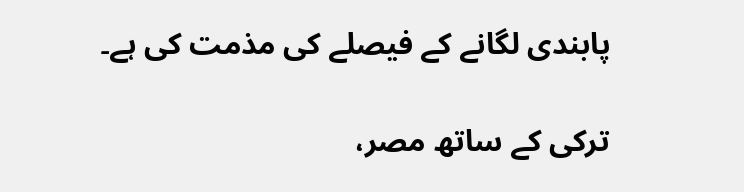پابندی لگانے کے فیصلے کی مذمت کی ہے۔

ترکی کے ساتھ مصر،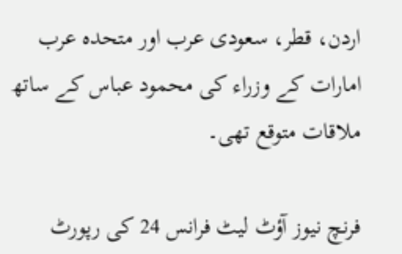اردن، قطر، سعودی عرب اور متحدہ عرب امارات کے وزراء کی محمود عباس کے ساتھ  ملاقات متوقع تھی۔

فرنچ نیوز آؤٹ لیٹ فرانس 24 کی رپورٹ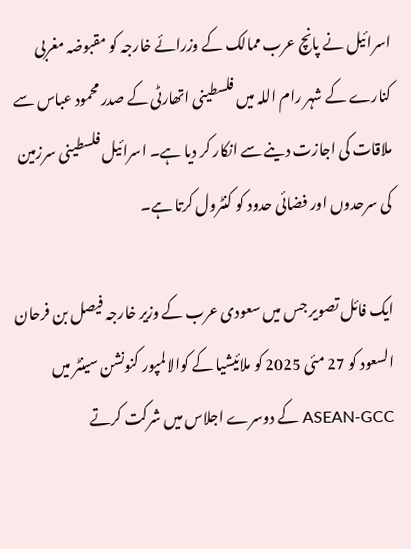اسرائیل نے پانچ عرب ممالک کے وزرائے خارجہ کو مقبوضہ مغربی کنارے کے شہر رام اللہ میں فلسطینی اتھارٹی کے صدر محمود عباس سے ملاقات کی اجازت دینے سے انکار کر دیا ہے۔ اسرائیل فلسطینی سرزمین کی سرحدوں اور فضائی حدود کو کنٹرول کرتا ہے۔

ایک فائل تصویر جس میں سعودی عرب کے وزیر خارجہ فیصل بن فرحان السعود کو 27 مئی 2025 کو ملائیشیا کے کوالالمپور کنونشن سینٹر میں ASEAN-GCC کے دوسرے اجلاس میں شرکت کرتے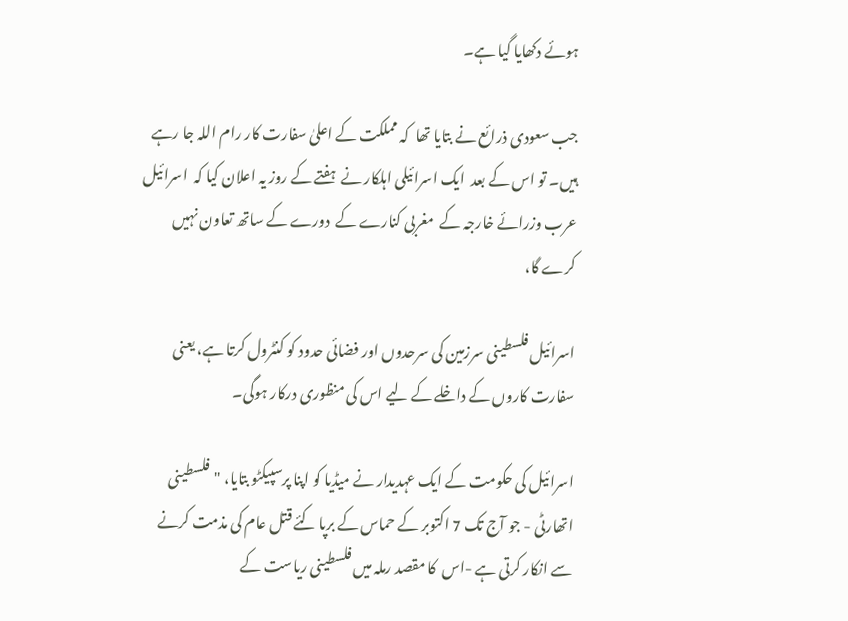ہوئے دکھایا گیا ہے۔

جب سعودی ذرائع نے بتایا تھا  کہ مملکت کے اعلیٰ سفارت کار رام اللہ جا رہے ہیں۔ تو اس کے بعد  ایک اسرائیلی اہلکار نے  ہفتے کے روز یہ اعلان کیا کہ  اسرائیل عرب وزرائے خارجہ کے  مغربی کنارے کے  دورے کے ساتھ تعاون نہیں کرے گا،

اسرائیل فلسطینی سرزمین کی سرحدوں اور فضائی حدود کو کنٹرول کرتا ہے، یعنی سفارت کاروں کے داخلے کے لیے اس کی منظوری درکار ہوگی۔

اسرائیل کی حکومت کے ایک عہدیدار نے میڈیا کو اپنا پرسپیکٹو بتایا، "فلسطینی اتھارٹی - جو آج تک 7 اکتوبر کے حماس کے برپا کئے قتل عام کی مذمت کرنے سے انکار کرتی ہے -اس  کا مقصد رملہ میں فلسطینی ریاست کے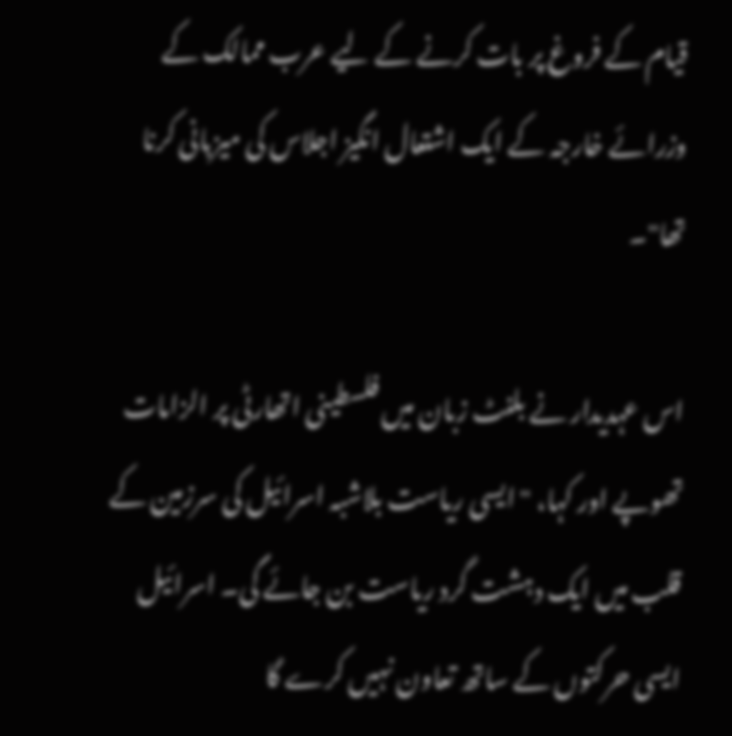قیام کے فروغ پر بات کرنے کے لیے عرب ممالک کے وزرائے خارجہ کے ایک اشتعال انگیز اجلاس کی میزبانی کرنا تھا"۔

اس عہدیدار نے بلنٹ زبان میں فلسطینی اتھارٹی پر الزامات تھوپے اور کہا، "ایسی ریاست بلاشبہ اسرائیل کی سرزمین کے قلب میں ایک دہشت گرد ریاست بن جائے گی۔ اسرائیل ایسی حرکتوں کے ساتھ تعاون نہیں کرے گا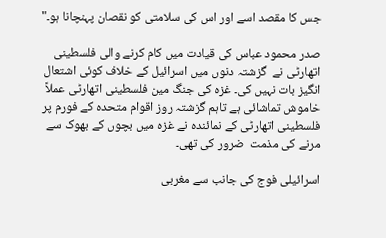جس کا مقصد اسے اور اس کی سلامتی کو نقصان پہنچانا ہو۔"

صدر محمود عباس کی قیادت میں کام کرنے والی فلسطینی اتھارٹی نے  گزشتہ دنوں میں اسرائیل کے خلاف کوئی اشتعال انگیز بات نہیں کی۔ غزہ کی جنگ مین فلسطینی اتھارٹی عملاً خاموش تماشائی ہے تاہم گزشتہ روز اقوام متحدہ کے فورم پر فلسطینی اتھارٹی کے نمائندہ نے غزہ میں بچوں کے بھوک سے مرنے کی مذمت  ضرور کی تھی۔

اسرائیلی فوج کی جانب سے مغربی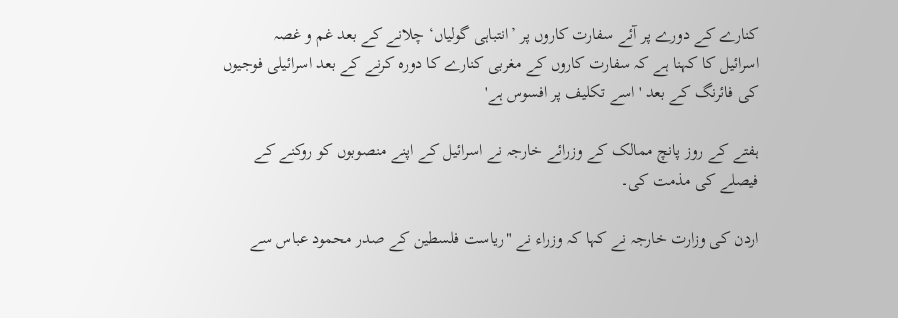کنارے کے دورے پر آئے سفارت کاروں پر ’انتباہی گولیاں‘ چلانے کے بعد غم و غصہ
اسرائیل کا کہنا ہے کہ سفارت کاروں کے مغربی کنارے کا دورہ کرنے کے بعد اسرائیلی فوجیوں کی فائرنگ کے بعد 'اسے تکلیف پر افسوس ہے'

ہفتے کے روز پانچ ممالک کے وزرائے خارجہ نے اسرائیل کے اپنے منصوبوں کو روکنے کے فیصلے کی مذمت کی۔

اردن کی وزارت خارجہ نے کہا کہ وزراء نے "ریاست فلسطین کے صدر محمود عباس سے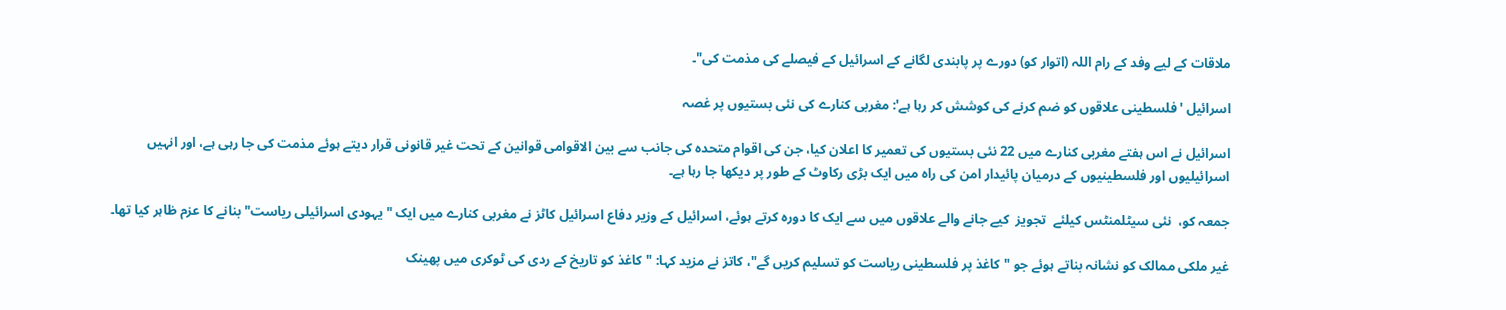ملاقات کے لیے وفد کے رام اللہ (اتوار کو) دورے پر پابندی لگانے کے اسرائیل کے فیصلے کی مذمت کی"۔

اسرائیل 'فلسطینی علاقوں کو ضم کرنے کی کوشش کر رہا ہے': مغربی کنارے کی نئی بستیوں پر غصہ

اسرائیل نے اس ہفتے مغربی کنارے میں 22 نئی بستیوں کی تعمیر کا اعلان کیا، جن کی اقوام متحدہ کی جانب سے بین الاقوامی قوانین کے تحت غیر قانونی قرار دیتے ہوئے مذمت کی جا رہی ہے، اور انہیں اسرائیلیوں اور فلسطینیوں کے درمیان پائیدار امن کی راہ میں ایک بڑی رکاوٹ کے طور پر دیکھا جا رہا ہے۔

جمعہ کو،  نئی سیٹلمنٹس کیلئے  تجویز  کیے جانے والے علاقوں میں سے ایک کا دورہ کرتے ہوئے، اسرائیل کے وزیر دفاع اسرائیل کاٹز نے مغربی کنارے میں ایک "یہودی اسرائیلی ریاست" بنانے کا عزم ظاہر کیا تھا۔

غیر ملکی ممالک کو نشانہ بناتے ہوئے جو "کاغذ پر فلسطینی ریاست کو تسلیم کریں گے"، کاتز نے مزید کہا: "کاغذ کو تاریخ کے ردی کی ٹوکری میں پھینک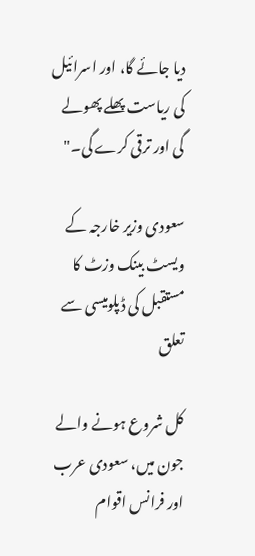دیا جائے گا، اور اسرائیل کی ریاست پھلے پھولے گی اور ترقی کرے گی۔"

سعودی وزیر خارجہ کے ویسٹ بینک وزٹ کا مستقبل کی ڈپلومیسی سے تعلق

کل شروع ہونے والے جون میں، سعودی عرب اور فرانس اقوام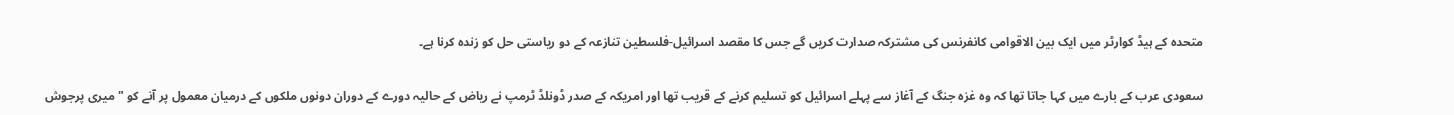متحدہ کے ہیڈ کوارٹر میں ایک بین الاقوامی کانفرنس کی مشترکہ صدارت کریں گے جس کا مقصد اسرائیل-فلسطین تنازعہ کے دو ریاستی حل کو زندہ کرنا ہے۔

سعودی عرب کے بارے میں کہا جاتا تھا کہ وہ غزہ جنگ کے آغاز سے پہلے اسرائیل کو تسلیم کرنے کے قریب تھا اور امریکہ کے صدر ڈونلڈ ٹرمپ نے ریاض کے حالیہ دورے کے دوران دونوں ملکوں کے درمیان معمول پر آنے کو "میری پرجوش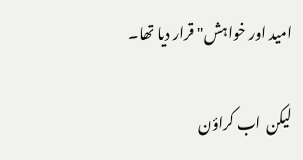امید اور خواہش" قرار دیا تھا۔

لیکن  اب کراؤن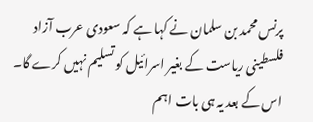پرنس محمد بن سلمان نے کہا ہے کہ سعودی عرب آزاد فلسطینی ریاست کے بغیر اسرائیل کو تسلیم نہیں کرے گا۔ اس کے بعد یہ ہی بات اہم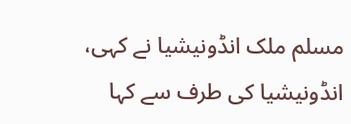مسلم ملک انڈونیشیا نے کہی، انڈونیشیا کی طرف سے کہا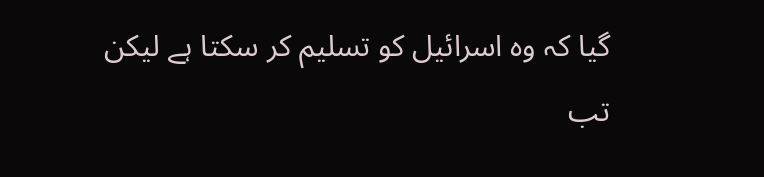گیا کہ وہ اسرائیل کو تسلیم کر سکتا ہے لیکن تب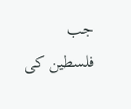جب فلسطین کی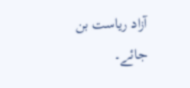آزاد ریاست بن جائے۔